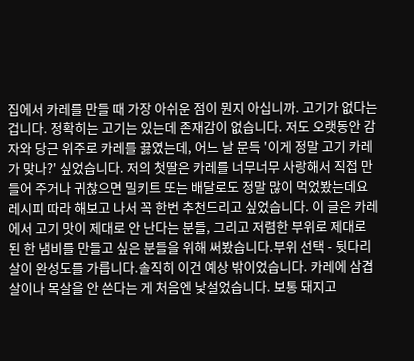집에서 카레를 만들 때 가장 아쉬운 점이 뭔지 아십니까. 고기가 없다는 겁니다. 정확히는 고기는 있는데 존재감이 없습니다. 저도 오랫동안 감자와 당근 위주로 카레를 끓였는데, 어느 날 문득 '이게 정말 고기 카레가 맞나?' 싶었습니다. 저의 첫딸은 카레를 너무너무 사랑해서 직접 만들어 주거나 귀찮으면 밀키트 또는 배달로도 정말 많이 먹었봤는데요 레시피 따라 해보고 나서 꼭 한번 추천드리고 싶었습니다. 이 글은 카레에서 고기 맛이 제대로 안 난다는 분들, 그리고 저렴한 부위로 제대로 된 한 냄비를 만들고 싶은 분들을 위해 써봤습니다.부위 선택 - 뒷다리살이 완성도를 가릅니다.솔직히 이건 예상 밖이었습니다. 카레에 삼겹살이나 목살을 안 쓴다는 게 처음엔 낯설었습니다. 보통 돼지고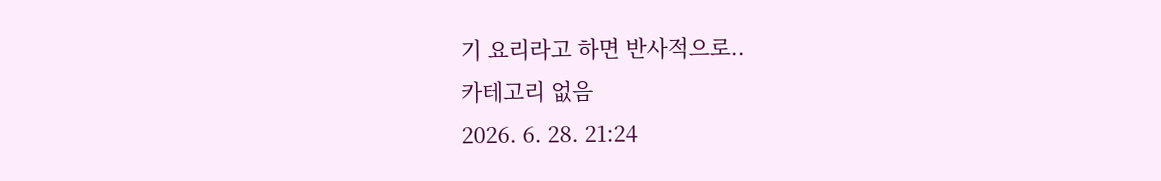기 요리라고 하면 반사적으로..
카테고리 없음
2026. 6. 28. 21:24